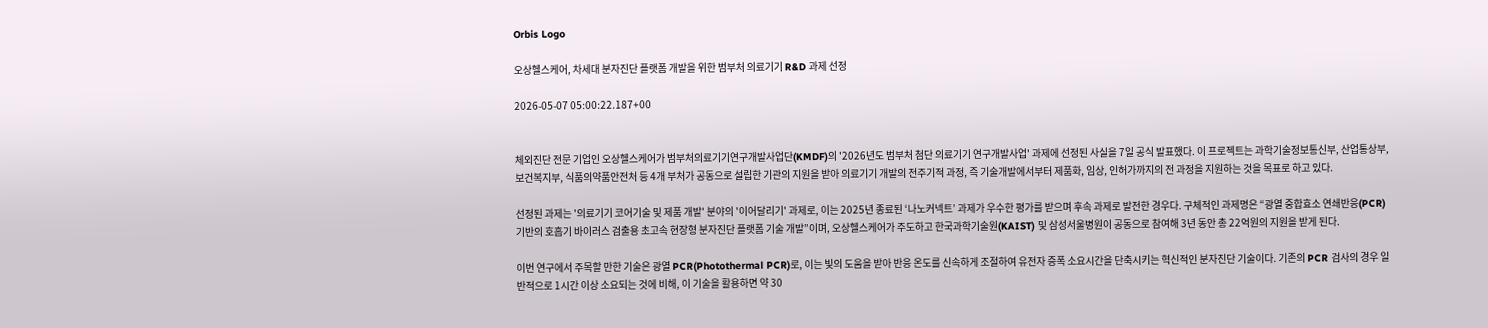Orbis Logo

오상헬스케어, 차세대 분자진단 플랫폼 개발을 위한 범부처 의료기기 R&D 과제 선정

2026-05-07 05:00:22.187+00


체외진단 전문 기업인 오상헬스케어가 범부처의료기기연구개발사업단(KMDF)의 '2026년도 범부처 첨단 의료기기 연구개발사업' 과제에 선정된 사실을 7일 공식 발표했다. 이 프로젝트는 과학기술정보통신부, 산업통상부, 보건복지부, 식품의약품안전처 등 4개 부처가 공동으로 설립한 기관의 지원을 받아 의료기기 개발의 전주기적 과정, 즉 기술개발에서부터 제품화, 임상, 인허가까지의 전 과정을 지원하는 것을 목표로 하고 있다.

선정된 과제는 '의료기기 코어기술 및 제품 개발' 분야의 '이어달리기' 과제로, 이는 2025년 종료된 ‘나노커넥트’ 과제가 우수한 평가를 받으며 후속 과제로 발전한 경우다. 구체적인 과제명은 “광열 중합효소 연쇄반응(PCR) 기반의 호흡기 바이러스 검출용 초고속 현장형 분자진단 플랫폼 기술 개발”이며, 오상헬스케어가 주도하고 한국과학기술원(KAIST) 및 삼성서울병원이 공동으로 참여해 3년 동안 총 22억원의 지원을 받게 된다.

이번 연구에서 주목할 만한 기술은 광열 PCR(Photothermal PCR)로, 이는 빛의 도움을 받아 반응 온도를 신속하게 조절하여 유전자 증폭 소요시간을 단축시키는 혁신적인 분자진단 기술이다. 기존의 PCR 검사의 경우 일반적으로 1시간 이상 소요되는 것에 비해, 이 기술을 활용하면 약 30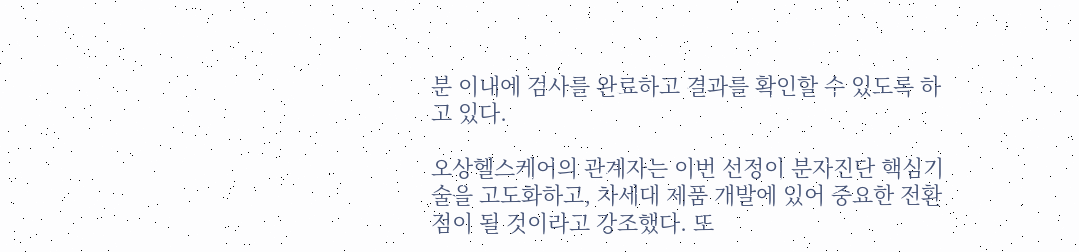분 이내에 검사를 완료하고 결과를 확인할 수 있도록 하고 있다.

오상헬스케어의 관계자는 이번 선정이 분자진단 핵심기술을 고도화하고, 차세대 제품 개발에 있어 중요한 전환점이 될 것이라고 강조했다. 또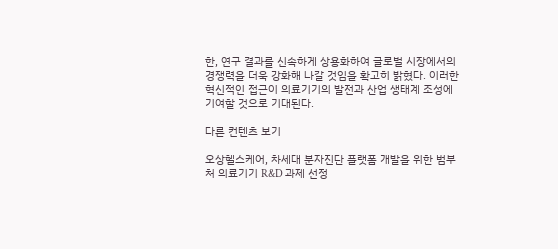한, 연구 결과를 신속하게 상용화하여 글로벌 시장에서의 경쟁력을 더욱 강화해 나갈 것임을 확고히 밝혔다. 이러한 혁신적인 접근이 의료기기의 발전과 산업 생태계 조성에 기여할 것으로 기대된다.

다른 컨텐츠 보기

오상헬스케어, 차세대 분자진단 플랫폼 개발을 위한 범부처 의료기기 R&D 과제 선정